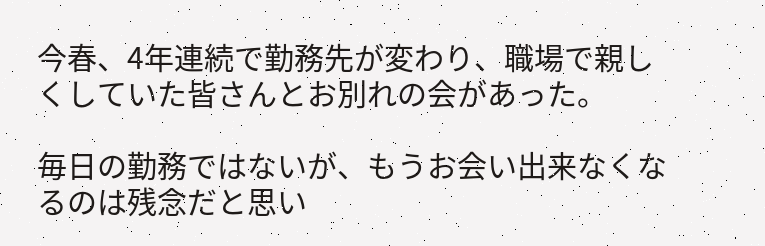今春、4年連続で勤務先が変わり、職場で親しくしていた皆さんとお別れの会があった。

毎日の勤務ではないが、もうお会い出来なくなるのは残念だと思い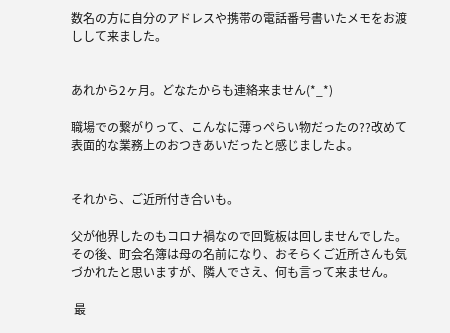数名の方に自分のアドレスや携帯の電話番号書いたメモをお渡しして来ました。


あれから2ヶ月。どなたからも連絡来ません(*_*)

職場での繋がりって、こんなに薄っぺらい物だったの??改めて表面的な業務上のおつきあいだったと感じましたよ。


それから、ご近所付き合いも。

父が他界したのもコロナ禍なので回覧板は回しませんでした。その後、町会名簿は母の名前になり、おそらくご近所さんも気づかれたと思いますが、隣人でさえ、何も言って来ません。

 最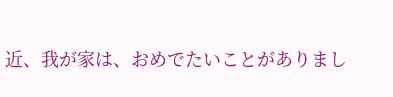近、我が家は、おめでたいことがありまし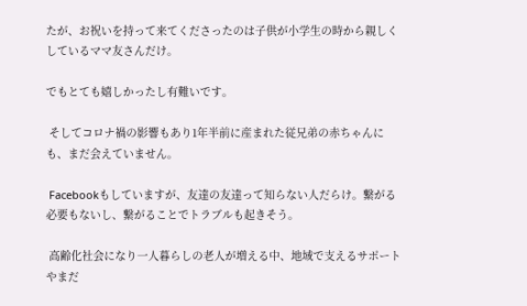たが、お祝いを持って来てくださったのは子供が小学生の時から親しくしているママ友さんだけ。

でもとても嬉しかったし有難いです。

 そしてコロナ禍の影響もあり1年半前に産まれた従兄弟の赤ちゃんにも、まだ会えていません。

 Facebookもしていますが、友達の友達って知らない人だらけ。繋がる必要もないし、繋がることでトラブルも起きそう。

 高齢化社会になり一人暮らしの老人が増える中、地域で支えるサポートやまだ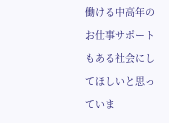働ける中高年のお仕事サポートもある社会にしてほしいと思っていま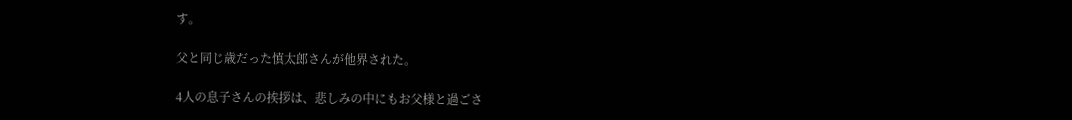す。

父と同じ歳だった慎太郎さんが他界された。

4人の息子さんの挨拶は、悲しみの中にもお父様と過ごさ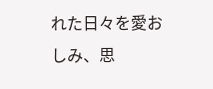れた日々を愛おしみ、思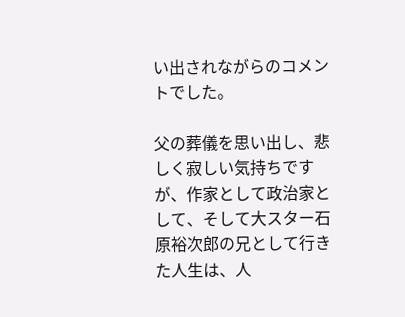い出されながらのコメントでした。

父の葬儀を思い出し、悲しく寂しい気持ちですが、作家として政治家として、そして大スター石原裕次郎の兄として行きた人生は、人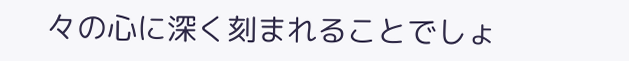々の心に深く刻まれることでしょ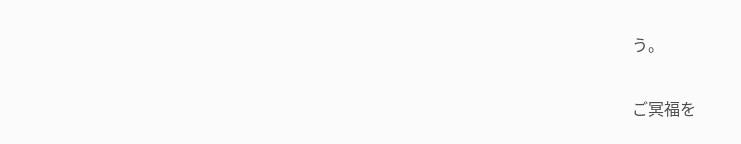う。

ご冥福を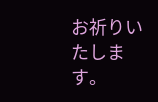お祈りいたします。